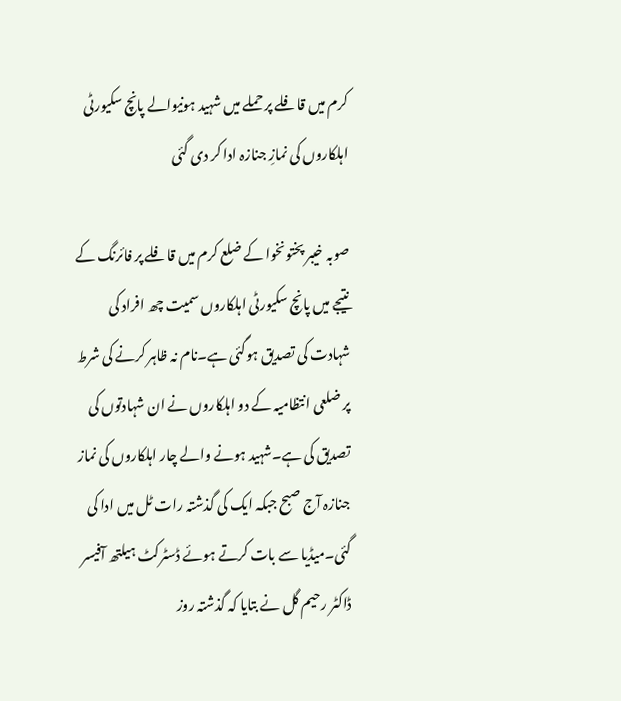کرم میں قافلے پر حملے میں شہید ہونیوالے پانچ سکیورٹی اہلکاروں کی نمازِ جنازہ ادا کر دی گئی

صوبہ خیبر پختونخوا کے ضلع کرم میں قافلے پر فائرنگ کے نتیجے میں پانچ سکیورٹی اہلکاروں سمیت چھ افراد کی شہادت کی تصدیق ہوگئی ہے۔نام نہ ظاہر کرنے کی شرط پر ضلعی انتظامیہ کے دو اہلکاروں نے ان شہادتوں کی تصدیق کی ہے۔شہید ہونے والے چار اہلکاروں کی نماز جنازہ آج صبح جبکہ ایک کی گذشتہ رات ٹل میں ادا کی گئی۔میڈیا سے بات کرتے ہوئے ڈسٹرکٹ ہیلتھ آفیسر ڈاکٹر رحیم گل نے بتایا کہ گذشتہ روز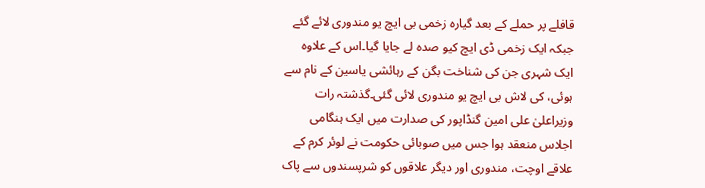قافلے پر حملے کے بعد گیارہ زخمی بی ایچ یو مندوری لائے گئے جبکہ ایک زخمی ڈی ایچ کیو صدہ لے جایا گیا۔اس کے علاوہ ایک شہری جن کی شناخت بگن کے رہائشی یاسین کے نام سے ہوئی، کی لاش بی ایچ یو مندوری لائی گئی۔گذشتہ رات وزیراعلیٰ علی امین گنڈاپور کی صدارت میں ایک ہنگامی اجلاس منعقد ہوا جس میں صوبائی حکومت نے لوئر کرم کے علاقے اوچت، مندوری اور دیگر علاقوں کو شرپسندوں سے پاک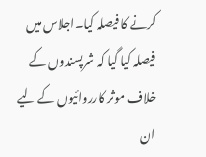کرنے کا فیصلہ کیا۔اجلاس میں فیصلہ کیا گیا کہ شرپسندوں کے خلاف موثر کارروائیوں کے لیے ان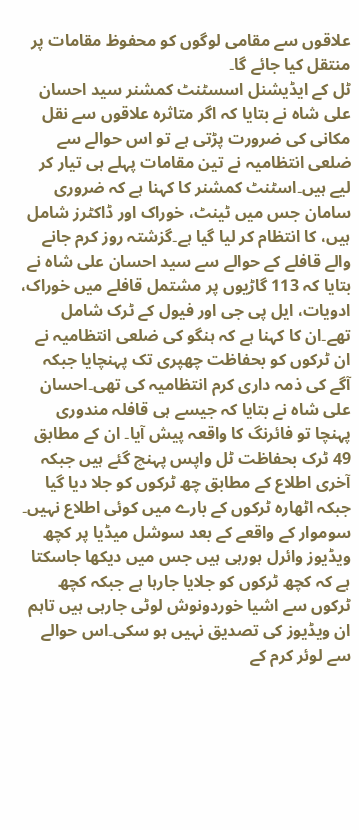علاقوں سے مقامی لوگوں کو محفوظ مقامات پر منتقل کیا جائے گا۔
ٹل کے ایڈیشنل اسسٹنٹ کمشنر سید احسان علی شاہ نے بتایا کہ اگر متاثرہ علاقوں سے نقل مکانی کی ضرورت پڑتی ہے تو اس حوالے سے ضلعی انتظامیہ نے تین مقامات پہلے ہی تیار کر لیے ہیں۔اسٹنٹ کمشنر کا کہنا ہے کہ ضروری سامان جس میں ٹینٹ، خوراک اور ڈاکٹرز شامل ہیں، کا انتظام کر لیا گیا ہے۔گزشتہ روز کرم جانے والے قافلے کے حوالے سے سید احسان علی شاہ نے بتایا کہ 113 گاڑیوں پر مشتمل قافلے میں خوراک، ادویات، ایل پی جی اور فیول کے ٹرک شامل تھے۔ان کا کہنا ہے کہ ہنگو کی ضلعی انتظامیہ نے ان ٹرکوں کو بحفاظت چھپری تک پہنچایا جبکہ آگے کی ذمہ داری کرم انتظامیہ کی تھی۔احسان علی شاہ نے بتایا کہ جیسے ہی قافلہ مندوری پہنچا تو فائرنگ کا واقعہ پیش آیا۔ ان کے مطابق 49 ٹرک بحفاظت ٹل واپس پہنچ گئے ہیں جبکہ آخری اطلاع کے مطابق چھ ٹرکوں کو جلا دیا گیا جبکہ اٹھارہ ٹرکوں کے بارے میں کوئی اطلاع نہیں۔
سوموار کے واقعے کے بعد سوشل میڈیا پر کچھ ویڈیوز وائرل ہورہی ہیں جس میں دیکھا جاسکتا ہے کہ کچھ ٹرکوں کو جلایا جارہا ہے جبکہ کچھ ٹرکوں سے اشیا خوردونوش لوٹی جارہی ہیں تاہم ان ویڈیوز کی تصدیق نہیں ہو سکی۔اس حوالے سے لوئر کرم کے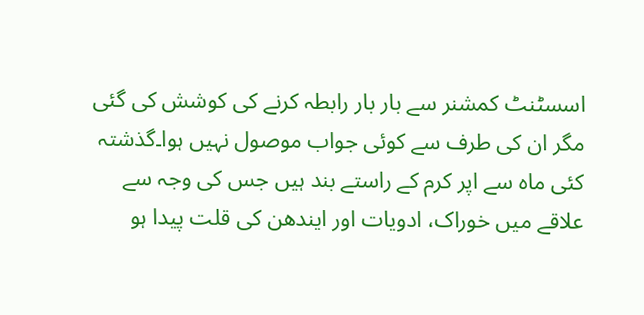اسسٹنٹ کمشنر سے بار بار رابطہ کرنے کی کوشش کی گئی مگر ان کی طرف سے کوئی جواب موصول نہیں ہوا۔گذشتہ کئی ماہ سے اپر کرم کے راستے بند ہیں جس کی وجہ سے علاقے میں خوراک، ادویات اور ایندھن کی قلت پیدا ہو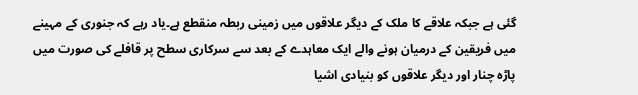گئی ہے جبکہ علاقے کا ملک کے دیگر علاقوں میں زمینی ربطہ منقطع ہے۔یاد رہے کہ جنوری کے مہینے میں فریقین کے درمیان ہونے والے ایک معاہدے کے بعد سے سرکاری سطح پر قافلے کی صورت میں پاڑہ چنار اور دیگر علاقوں کو بنیادی اشیا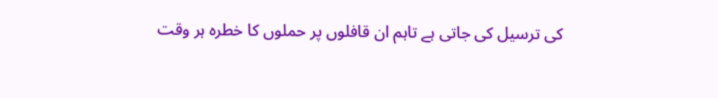کی ترسیل کی جاتی ہے تاہم ان قافلوں پر حملوں کا خطرہ ہر وقت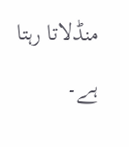منڈلاتا رہتا ہے۔